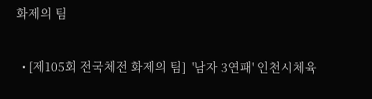화제의 팀

  • [제105회 전국체전 화제의 팀]  '남자 3연패' 인천시체육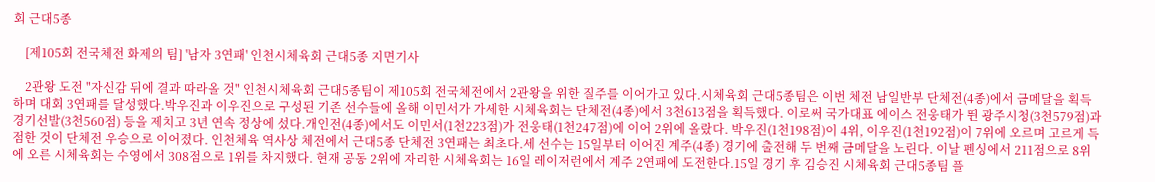회 근대5종

    [제105회 전국체전 화제의 팀] '남자 3연패' 인천시체육회 근대5종 지면기사

    2관왕 도전 "자신감 뒤에 결과 따라올 것" 인천시체육회 근대5종팀이 제105회 전국체전에서 2관왕을 위한 질주를 이어가고 있다.시체육회 근대5종팀은 이번 체전 남일반부 단체전(4종)에서 금메달을 획득하며 대회 3연패를 달성했다.박우진과 이우진으로 구성된 기존 선수들에 올해 이민서가 가세한 시체육회는 단체전(4종)에서 3천613점을 획득했다. 이로써 국가대표 에이스 전웅태가 뛴 광주시청(3천579점)과 경기선발(3천560점) 등을 제치고 3년 연속 정상에 섰다.개인전(4종)에서도 이민서(1천223점)가 전웅태(1천247점)에 이어 2위에 올랐다. 박우진(1천198점)이 4위, 이우진(1천192점)이 7위에 오르며 고르게 득점한 것이 단체전 우승으로 이어졌다. 인천체육 역사상 체전에서 근대5종 단체전 3연패는 최초다.세 선수는 15일부터 이어진 계주(4종) 경기에 출전해 두 번째 금메달을 노린다. 이날 펜싱에서 211점으로 8위에 오른 시체육회는 수영에서 308점으로 1위를 차지했다. 현재 공동 2위에 자리한 시체육회는 16일 레이저런에서 계주 2연패에 도전한다.15일 경기 후 김승진 시체육회 근대5종팀 플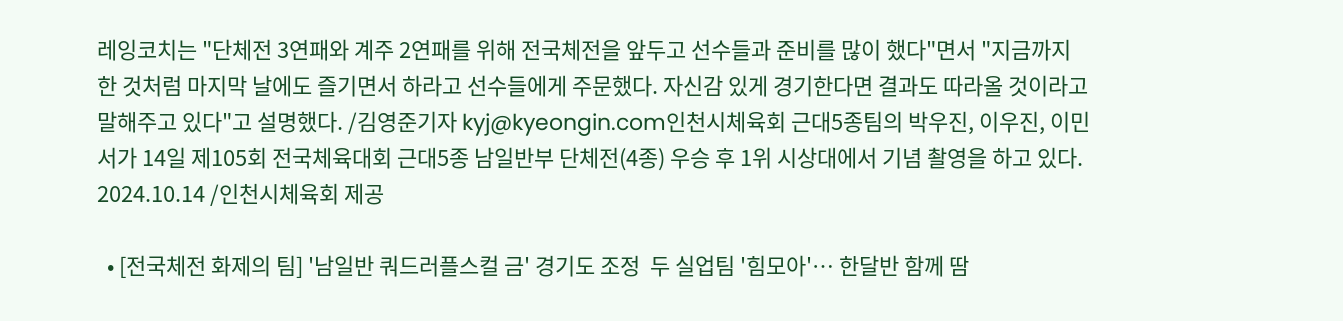레잉코치는 "단체전 3연패와 계주 2연패를 위해 전국체전을 앞두고 선수들과 준비를 많이 했다"면서 "지금까지 한 것처럼 마지막 날에도 즐기면서 하라고 선수들에게 주문했다. 자신감 있게 경기한다면 결과도 따라올 것이라고 말해주고 있다"고 설명했다. /김영준기자 kyj@kyeongin.com인천시체육회 근대5종팀의 박우진, 이우진, 이민서가 14일 제105회 전국체육대회 근대5종 남일반부 단체전(4종) 우승 후 1위 시상대에서 기념 촬영을 하고 있다. 2024.10.14 /인천시체육회 제공

  • [전국체전 화제의 팀] '남일반 쿼드러플스컬 금' 경기도 조정  두 실업팀 '힘모아'… 한달반 함께 땀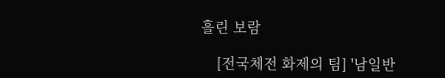흘린 보람

    [전국체전 화제의 팀] '남일반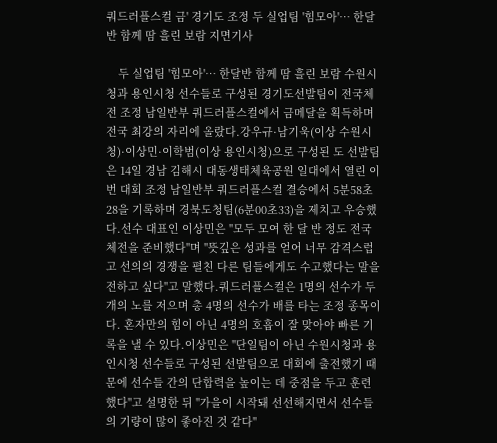쿼드러플스컬 금' 경기도 조정 두 실업팀 '힘모아'… 한달반 함께 땀 흘린 보람 지면기사

    두 실업팀 '힘모아'… 한달반 함께 땀 흘린 보람 수원시청과 용인시청 선수들로 구성된 경기도선발팀이 전국체전 조정 남일반부 쿼드러플스컬에서 금메달을 획득하며 전국 최강의 자리에 올랐다.강우규·남기욱(이상 수원시청)·이상민·이학범(이상 용인시청)으로 구성된 도 선발팀은 14일 경남 김해시 대동생태체육공원 일대에서 열린 이번 대회 조정 남일반부 쿼드러플스컬 결승에서 5분58초28을 기록하며 경북도청팀(6분00초33)을 제치고 우승했다.선수 대표인 이상민은 "모두 모여 한 달 반 정도 전국체전을 준비했다"며 "뜻깊은 성과를 얻어 너무 감격스럽고 선의의 경쟁을 펼친 다른 팀들에게도 수고했다는 말을 전하고 싶다"고 말했다.쿼드러플스컬은 1명의 선수가 두 개의 노를 저으며 총 4명의 선수가 배를 타는 조정 종목이다. 혼자만의 힘이 아닌 4명의 호흡이 잘 맞아야 빠른 기록을 낼 수 있다.이상민은 "단일팀이 아닌 수원시청과 용인시청 선수들로 구성된 선발팀으로 대회에 출전했기 때문에 선수들 간의 단합력을 높이는 데 중점을 두고 훈련했다"고 설명한 뒤 "가을이 시작돼 선선해지면서 선수들의 기량이 많이 좋아진 것 같다"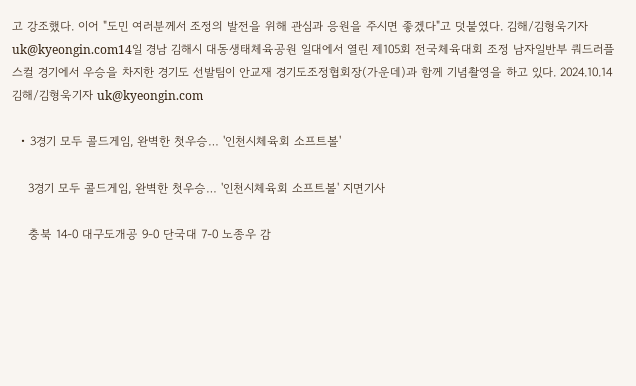고 강조했다. 이어 "도민 여러분께서 조정의 발전을 위해 관심과 응원을 주시면 좋겠다"고 덧붙였다. 김해/김형욱기자 uk@kyeongin.com14일 경남 김해시 대동생태체육공원 일대에서 열린 제105회 전국체육대회 조정 남자일반부 쿼드러플스컬 경기에서 우승을 차지한 경기도 선발팀이 안교재 경기도조정협회장(가운데)과 함께 기념촬영을 하고 있다. 2024.10.14 김해/김형욱기자 uk@kyeongin.com

  • 3경기 모두 콜드게임, 완벽한 첫우승… '인천시체육회 소프트볼'

    3경기 모두 콜드게임, 완벽한 첫우승… '인천시체육회 소프트볼' 지면기사

    충북 14-0 대구도개공 9-0 단국대 7-0 노종우 감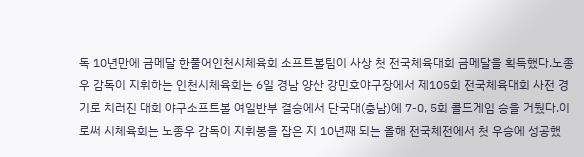독 10년만에 금메달 한풀어인천시체육회 소프트볼팀이 사상 첫 전국체육대회 금메달을 획득했다.노종우 감독이 지휘하는 인천시체육회는 6일 경남 양산 강민호야구장에서 제105회 전국체육대회 사전 경기로 치러진 대회 야구소프트볼 여일반부 결승에서 단국대(충남)에 7-0, 5회 콜드게임 승을 거뒀다.이로써 시체육회는 노종우 감독이 지휘봉을 잡은 지 10년째 되는 올해 전국체전에서 첫 우승에 성공했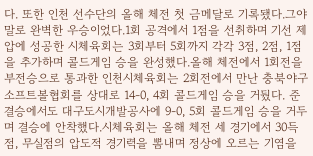다. 또한 인천 선수단의 올해 체전 첫 금메달로 기록됐다.그야말로 완벽한 우승이었다.1회 공격에서 1점을 선취하며 기선 제압에 성공한 시체육회는 3회부터 5회까지 각각 3점, 2점, 1점을 추가하며 콜드게임 승을 완성했다.올해 체전에서 1회전을 부전승으로 통과한 인천시체육회는 2회전에서 만난 충북야구소프트볼협회를 상대로 14-0, 4회 콜드게임 승을 거뒀다. 준결승에서도 대구도시개발공사에 9-0, 5회 콜드게임 승을 거두며 결승에 안착했다.시체육회는 올해 체전 세 경기에서 30득점, 무실점의 압도적 경기력을 뽐내며 정상에 오르는 기염을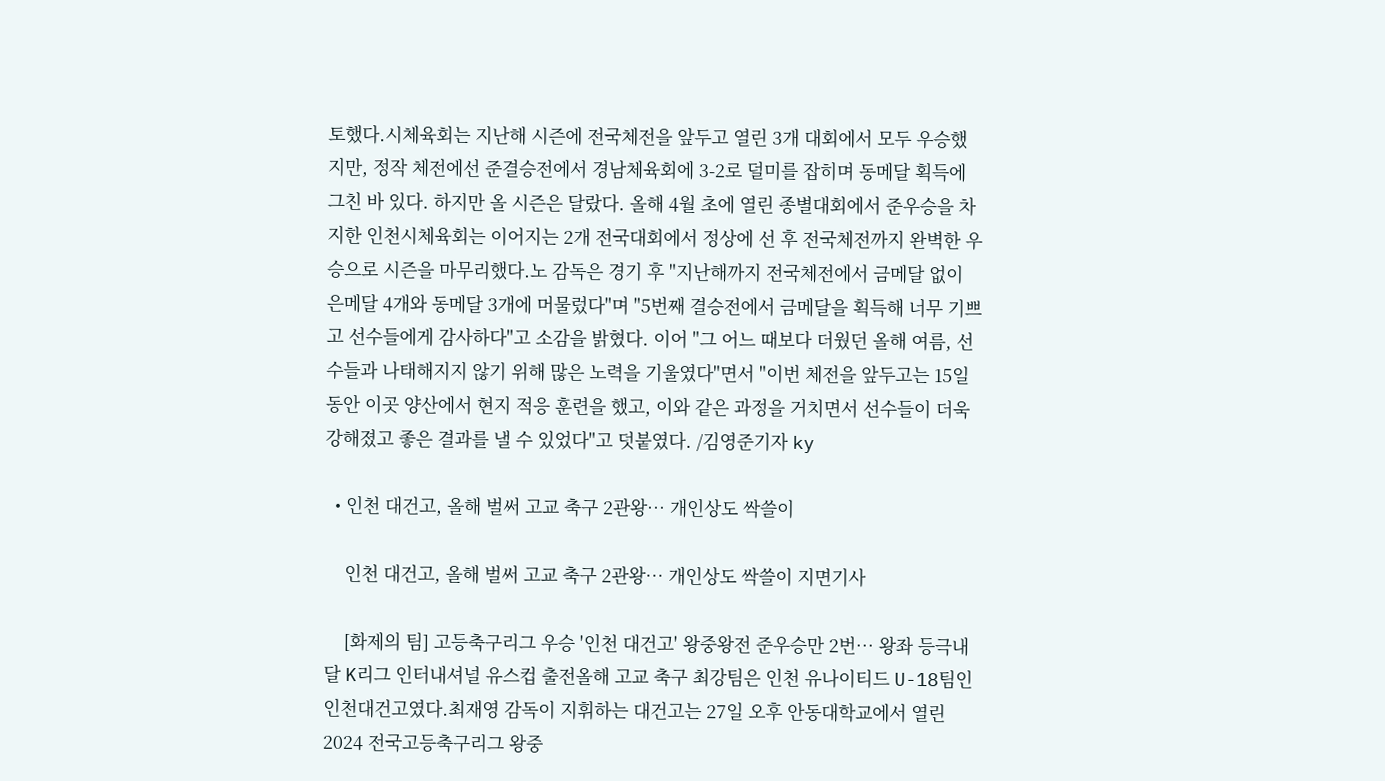토했다.시체육회는 지난해 시즌에 전국체전을 앞두고 열린 3개 대회에서 모두 우승했지만, 정작 체전에선 준결승전에서 경남체육회에 3-2로 덜미를 잡히며 동메달 획득에 그친 바 있다. 하지만 올 시즌은 달랐다. 올해 4월 초에 열린 종별대회에서 준우승을 차지한 인천시체육회는 이어지는 2개 전국대회에서 정상에 선 후 전국체전까지 완벽한 우승으로 시즌을 마무리했다.노 감독은 경기 후 "지난해까지 전국체전에서 금메달 없이 은메달 4개와 동메달 3개에 머물렀다"며 "5번째 결승전에서 금메달을 획득해 너무 기쁘고 선수들에게 감사하다"고 소감을 밝혔다. 이어 "그 어느 때보다 더웠던 올해 여름, 선수들과 나태해지지 않기 위해 많은 노력을 기울였다"면서 "이번 체전을 앞두고는 15일 동안 이곳 양산에서 현지 적응 훈련을 했고, 이와 같은 과정을 거치면서 선수들이 더욱 강해졌고 좋은 결과를 낼 수 있었다"고 덧붙였다. /김영준기자 ky

  • 인천 대건고, 올해 벌써 고교 축구 2관왕… 개인상도 싹쓸이

    인천 대건고, 올해 벌써 고교 축구 2관왕… 개인상도 싹쓸이 지면기사

    [화제의 팀] 고등축구리그 우승 '인천 대건고' 왕중왕전 준우승만 2번… 왕좌 등극내달 K리그 인터내셔널 유스컵 출전올해 고교 축구 최강팀은 인천 유나이티드 U-18팀인 인천대건고였다.최재영 감독이 지휘하는 대건고는 27일 오후 안동대학교에서 열린 2024 전국고등축구리그 왕중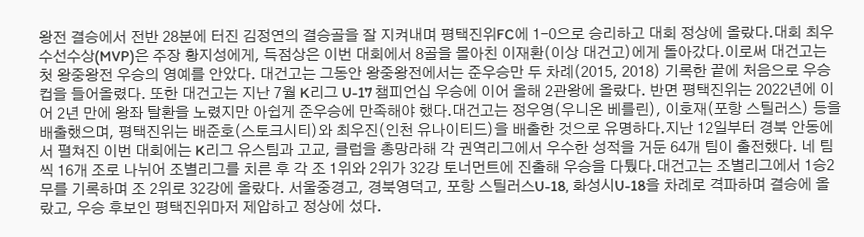왕전 결승에서 전반 28분에 터진 김정연의 결승골을 잘 지켜내며 평택진위FC에 1-0으로 승리하고 대회 정상에 올랐다.대회 최우수선수상(MVP)은 주장 황지성에게, 득점상은 이번 대회에서 8골을 몰아친 이재환(이상 대건고)에게 돌아갔다.이로써 대건고는 첫 왕중왕전 우승의 영예를 안았다. 대건고는 그동안 왕중왕전에서는 준우승만 두 차례(2015, 2018) 기록한 끝에 처음으로 우승컵을 들어올렸다. 또한 대건고는 지난 7월 K리그 U-17 챔피언십 우승에 이어 올해 2관왕에 올랐다. 반면 평택진위는 2022년에 이어 2년 만에 왕좌 탈환을 노렸지만 아쉽게 준우승에 만족해야 했다.대건고는 정우영(우니온 베를린), 이호재(포항 스틸러스) 등을 배출했으며, 평택진위는 배준호(스토크시티)와 최우진(인천 유나이티드)을 배출한 것으로 유명하다.지난 12일부터 경북 안동에서 펼쳐진 이번 대회에는 K리그 유스팀과 고교, 클럽을 총망라해 각 권역리그에서 우수한 성적을 거둔 64개 팀이 출전했다. 네 팀씩 16개 조로 나뉘어 조별리그를 치른 후 각 조 1위와 2위가 32강 토너먼트에 진출해 우승을 다퉜다.대건고는 조별리그에서 1승2무를 기록하며 조 2위로 32강에 올랐다. 서울중경고, 경북영덕고, 포항 스틸러스U-18, 화성시U-18을 차례로 격파하며 결승에 올랐고, 우승 후보인 평택진위마저 제압하고 정상에 섰다.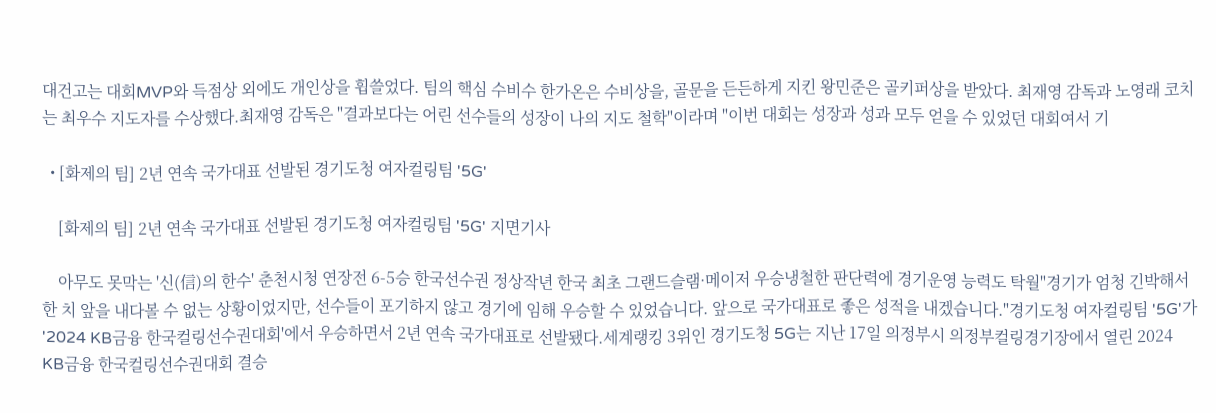대건고는 대회MVP와 득점상 외에도 개인상을 휩쓸었다. 팀의 핵심 수비수 한가온은 수비상을, 골문을 든든하게 지킨 왕민준은 골키퍼상을 받았다. 최재영 감독과 노영래 코치는 최우수 지도자를 수상했다.최재영 감독은 "결과보다는 어린 선수들의 성장이 나의 지도 철학"이라며 "이번 대회는 성장과 성과 모두 얻을 수 있었던 대회여서 기

  • [화제의 팀] 2년 연속 국가대표 선발된 경기도청 여자컬링팀 '5G'

    [화제의 팀] 2년 연속 국가대표 선발된 경기도청 여자컬링팀 '5G' 지면기사

    아무도 못막는 '신(信)의 한수' 춘천시청 연장전 6-5승 한국선수권 정상작년 한국 최초 그랜드슬램·메이저 우승냉철한 판단력에 경기운영 능력도 탁월"경기가 엄청 긴박해서 한 치 앞을 내다볼 수 없는 상황이었지만, 선수들이 포기하지 않고 경기에 임해 우승할 수 있었습니다. 앞으로 국가대표로 좋은 성적을 내겠습니다."경기도청 여자컬링팀 '5G'가 '2024 KB금융 한국컬링선수권대회'에서 우승하면서 2년 연속 국가대표로 선발됐다.세계랭킹 3위인 경기도청 5G는 지난 17일 의정부시 의정부컬링경기장에서 열린 2024 KB금융 한국컬링선수권대회 결승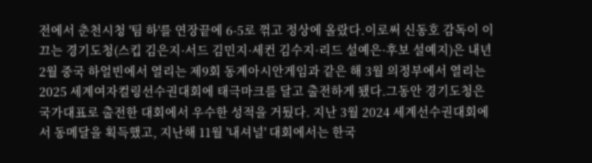전에서 춘천시청 '팀 하'를 연장끝에 6-5로 꺾고 정상에 올랐다.이로써 신동호 감독이 이끄는 경기도청(스킵 김은지·서드 김민지·세컨 김수지·리드 설예은·후보 설예지)은 내년 2월 중국 하얼빈에서 열리는 제9회 동계아시안게임과 같은 해 3월 의정부에서 열리는 2025 세계여자컬링선수권대회에 태극마크를 달고 출전하게 됐다.그동안 경기도청은 국가대표로 출전한 대회에서 우수한 성적을 거뒀다. 지난 3월 2024 세계선수권대회에서 동메달을 획득했고, 지난해 11월 '내셔널' 대회에서는 한국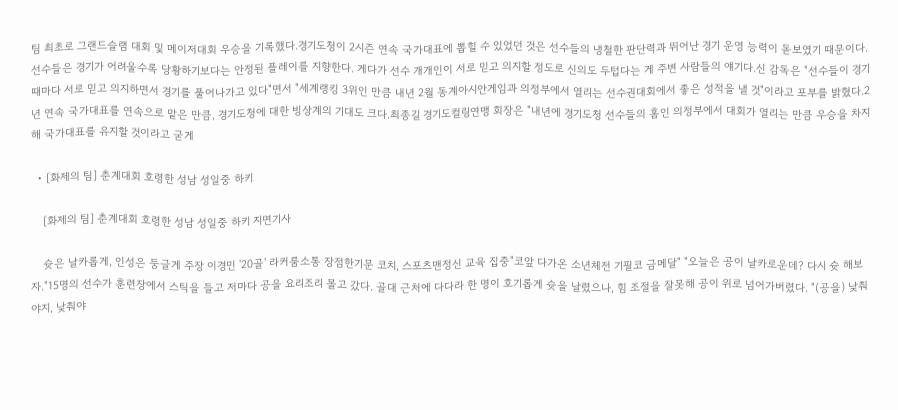팀 최초로 그랜드슬램 대회 및 메이저대회 우승을 기록했다.경기도청이 2시즌 연속 국가대표에 뽑힐 수 있었던 것은 선수들의 냉철한 판단력과 뛰어난 경기 운영 능력이 돋보였기 때문이다. 선수들은 경기가 어려울수록 당황하기보다는 안정된 플레이를 지향한다. 게다가 선수 개개인이 서로 믿고 의지할 정도로 신의도 두텁다는 게 주변 사람들의 얘기다.신 감독은 "선수들이 경기때마다 서로 믿고 의지하면서 경기를 풀어나가고 있다"면서 "세계랭킹 3위인 만큼 내년 2월 동계아시안게임과 의정부에서 열리는 선수권대회에서 좋은 성적을 낼 것"이라고 포부를 밝혔다.2년 연속 국가대표를 연속으로 맡은 만큼, 경기도청에 대한 빙상계의 기대도 크다.최종길 경기도컬링연맹 회장은 "내년에 경기도청 선수들의 홈인 의정부에서 대회가 열리는 만큼 우승을 차지해 국가대표를 유지할 것이라고 굳게

  • [화제의 팀] 춘계대회 호령한 성남 성일중 하키

    [화제의 팀] 춘계대회 호령한 성남 성일중 하키 지면기사

    슛은 날카롭게, 인성은 둥글게 주장 이경민 '20골' 라커룸소통 장점한기문 코치, 스포츠맨정신 교육 집중"코앞 다가온 소년체전 기필코 금메달" "오늘은 공이 날카로운데? 다시 슛 해보자."15명의 선수가 훈련장에서 스틱을 들고 저마다 공을 요리조리 몰고 갔다. 골대 근처에 다다라 한 명이 호기롭게 슛을 날렸으나, 힘 조절을 잘못해 공이 위로 넘어가버렸다. "(공을) 낮춰야지, 낮춰야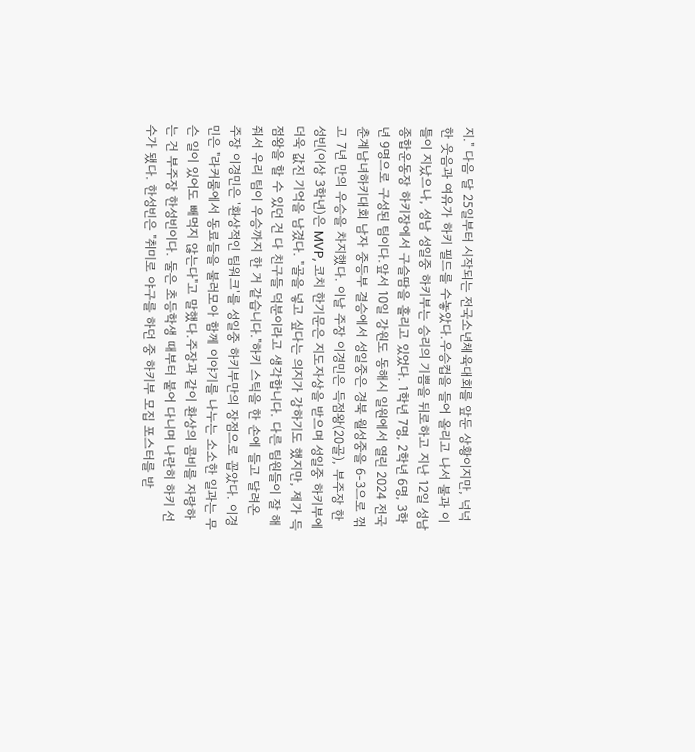지." 다음 달 25일부터 시작되는 전국소년체육대회를 앞둔 상황이지만, 넉넉한 웃음과 여유가 하키 필드를 수놓았다.우승컵을 들어 올리고 나서 불과 이틀이 지났으나, 성남 성일중 하키부는 승리의 기쁨을 뒤로하고 지난 12일 성남종합운동장 하키장에서 구슬땀을 흘리고 있었다. 1학년 7명, 2학년 6명, 3학년 9명으로 구성된 팀이다.앞서 10일 강원도 동해시 일원에서 열린 2024 전국춘계남녀하키대회 남자 중등부 결승에서 성일중은 경북 월성중을 6-3으로 꺾고 7년 만의 우승을 차지했다. 이날 주장 이경민은 득점왕(20골), 부주장 한성빈(이상 3학년)은 MVP, 코치 한기문은 지도자상을 받으며 성일중 하키부에 더욱 값진 기억을 남겼다. "골을 넣고 싶다는 의지가 강하기도 했지만, 제가 득점왕을 할 수 있던 건 다 친구들 덕분이라고 생각합니다. 다른 팀원들이 잘 해줘서 우리 팀이 우승까지 한 거 같습니다."하키 스틱을 한 손에 들고 달려온 주장 이경민은 '환상적인 팀워크'를 성일중 하키부만의 장점으로 꼽았다. 이경민은 "라커룸에서 동료들을 불러모아 함께 이야기를 나누는 소소한 일과는 무슨 일이 있어도 빼먹지 않는다"고 말했다.주장과 같이 환상의 콤비를 자랑하는 건 부주장 한성빈이다. 둘은 초등학생 때부터 붙어 다니며 나란히 하키 선수가 됐다. 한성빈은 "취미로 야구를 하던 중 하키부 모집 포스터를 받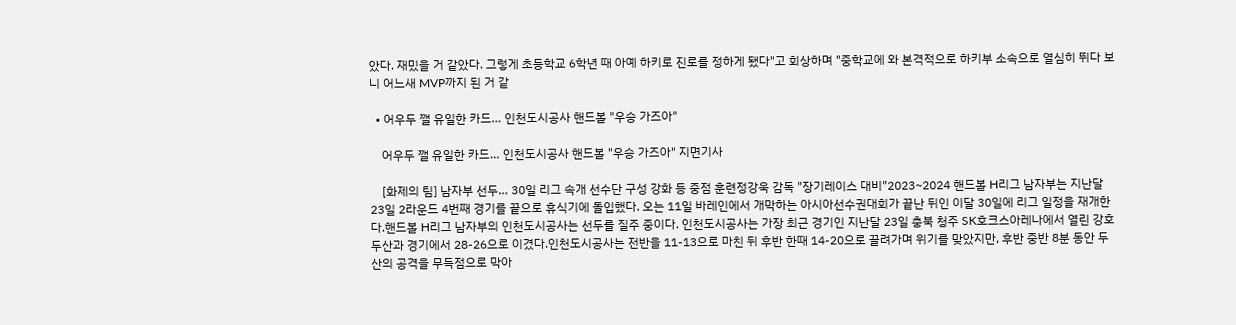았다. 재밌을 거 같았다. 그렇게 초등학교 6학년 때 아예 하키로 진로를 정하게 됐다"고 회상하며 "중학교에 와 본격적으로 하키부 소속으로 열심히 뛰다 보니 어느새 MVP까지 된 거 같

  • 어우두 깰 유일한 카드… 인천도시공사 핸드볼 "우승 가즈아"

    어우두 깰 유일한 카드… 인천도시공사 핸드볼 "우승 가즈아" 지면기사

    [화제의 팀] 남자부 선두… 30일 리그 속개 선수단 구성 강화 등 중점 훈련정강욱 감독 "장기레이스 대비"2023~2024 핸드볼 H리그 남자부는 지난달 23일 2라운드 4번째 경기를 끝으로 휴식기에 돌입했다. 오는 11일 바레인에서 개막하는 아시아선수권대회가 끝난 뒤인 이달 30일에 리그 일정을 재개한다.핸드볼 H리그 남자부의 인천도시공사는 선두를 질주 중이다. 인천도시공사는 가장 최근 경기인 지난달 23일 충북 청주 SK호크스아레나에서 열린 강호 두산과 경기에서 28-26으로 이겼다.인천도시공사는 전반을 11-13으로 마친 뒤 후반 한때 14-20으로 끌려가며 위기를 맞았지만, 후반 중반 8분 동안 두산의 공격을 무득점으로 막아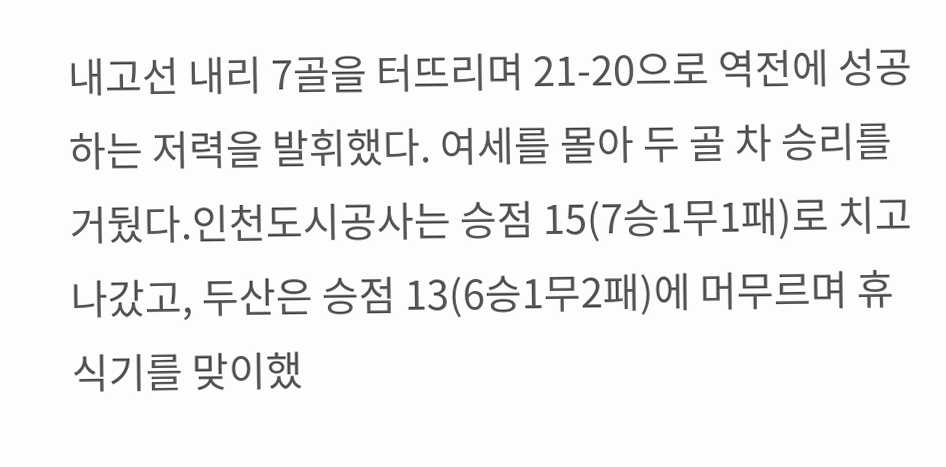내고선 내리 7골을 터뜨리며 21-20으로 역전에 성공하는 저력을 발휘했다. 여세를 몰아 두 골 차 승리를 거뒀다.인천도시공사는 승점 15(7승1무1패)로 치고 나갔고, 두산은 승점 13(6승1무2패)에 머무르며 휴식기를 맞이했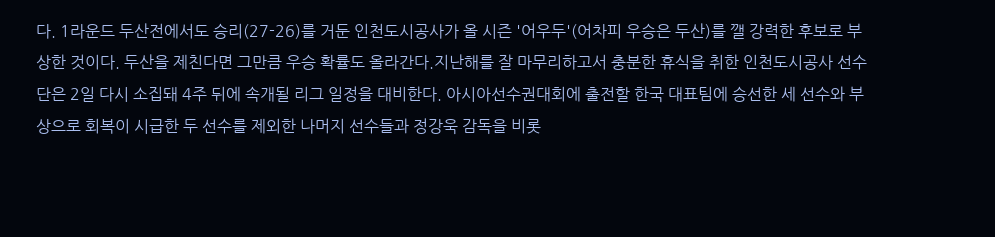다. 1라운드 두산전에서도 승리(27-26)를 거둔 인천도시공사가 올 시즌 '어우두'(어차피 우승은 두산)를 깰 강력한 후보로 부상한 것이다. 두산을 제친다면 그만큼 우승 확률도 올라간다.지난해를 잘 마무리하고서 충분한 휴식을 취한 인천도시공사 선수단은 2일 다시 소집돼 4주 뒤에 속개될 리그 일정을 대비한다. 아시아선수권대회에 출전할 한국 대표팀에 승선한 세 선수와 부상으로 회복이 시급한 두 선수를 제외한 나머지 선수들과 정강욱 감독을 비롯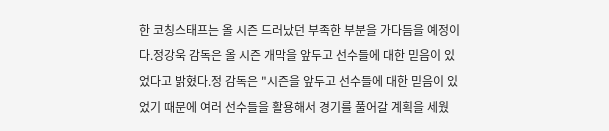한 코칭스태프는 올 시즌 드러났던 부족한 부분을 가다듬을 예정이다.정강욱 감독은 올 시즌 개막을 앞두고 선수들에 대한 믿음이 있었다고 밝혔다.정 감독은 "시즌을 앞두고 선수들에 대한 믿음이 있었기 때문에 여러 선수들을 활용해서 경기를 풀어갈 계획을 세웠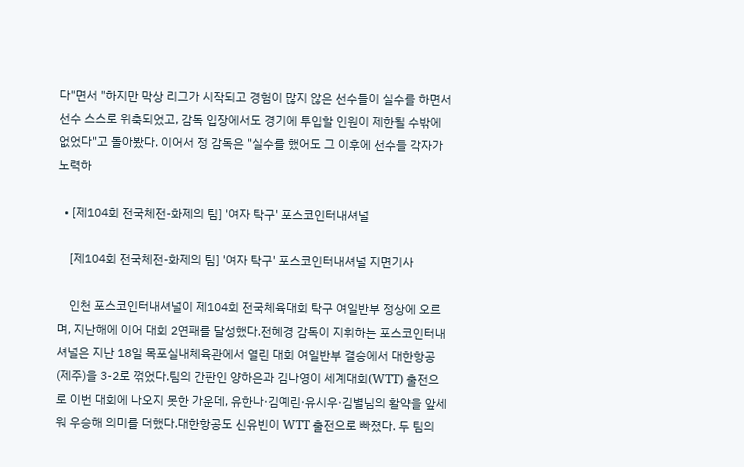다"면서 "하지만 막상 리그가 시작되고 경험이 많지 않은 선수들이 실수를 하면서 선수 스스로 위축되었고, 감독 입장에서도 경기에 투입할 인원이 제한될 수밖에 없었다"고 돌아봤다. 이어서 정 감독은 "실수를 했어도 그 이후에 선수들 각자가 노력하

  • [제104회 전국체전-화제의 팀] '여자 탁구' 포스코인터내셔널

    [제104회 전국체전-화제의 팀] '여자 탁구' 포스코인터내셔널 지면기사

    인천 포스코인터내셔널이 제104회 전국체육대회 탁구 여일반부 정상에 오르며, 지난해에 이어 대회 2연패를 달성했다.전혜경 감독이 지휘하는 포스코인터내셔널은 지난 18일 목포실내체육관에서 열린 대회 여일반부 결승에서 대한항공(제주)을 3-2로 꺾었다.팀의 간판인 양하은과 김나영이 세계대회(WTT) 출전으로 이번 대회에 나오지 못한 가운데, 유한나·김예린·유시우·김별님의 활약을 앞세워 우승해 의미를 더했다.대한항공도 신유빈이 WTT 출전으로 빠졌다. 두 팀의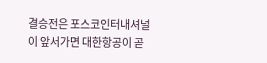결승전은 포스코인터내셔널이 앞서가면 대한항공이 곧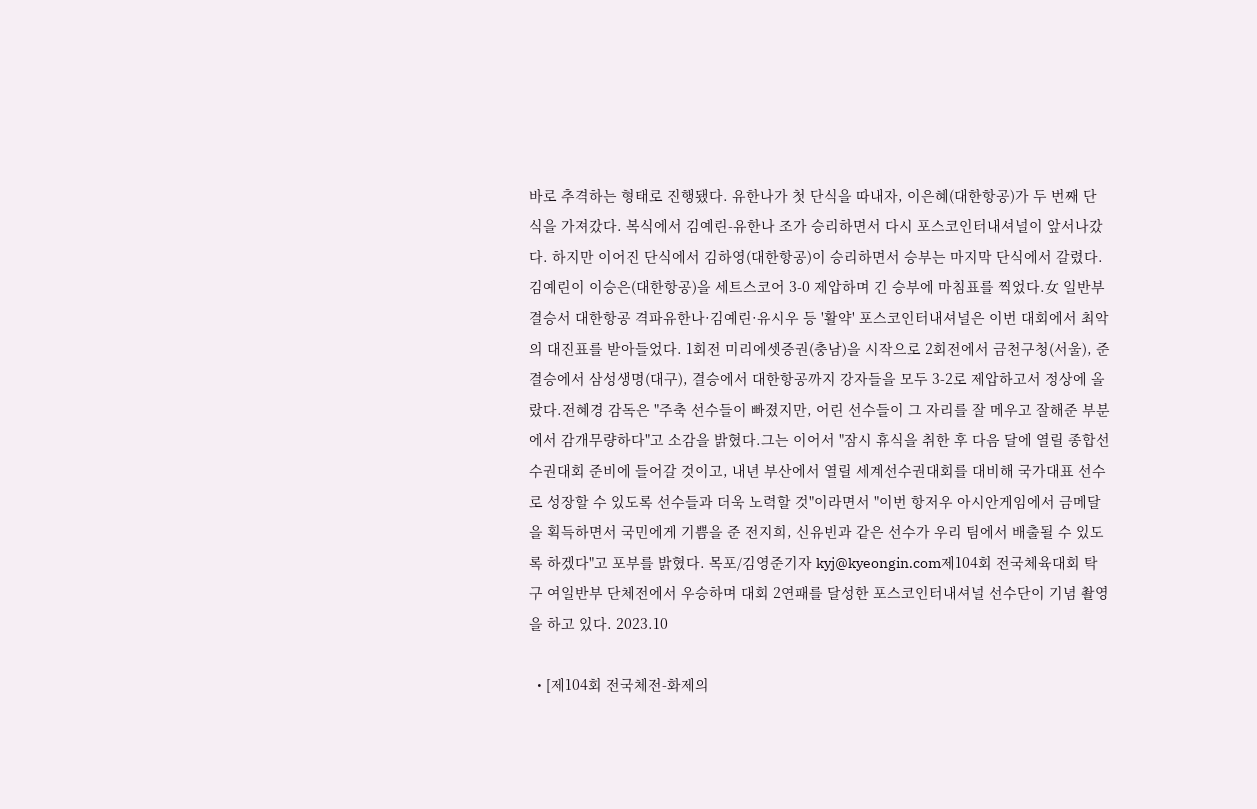바로 추격하는 형태로 진행됐다. 유한나가 첫 단식을 따내자, 이은혜(대한항공)가 두 번째 단식을 가져갔다. 복식에서 김예린-유한나 조가 승리하면서 다시 포스코인터내셔널이 앞서나갔다. 하지만 이어진 단식에서 김하영(대한항공)이 승리하면서 승부는 마지막 단식에서 갈렸다. 김예린이 이승은(대한항공)을 세트스코어 3-0 제압하며 긴 승부에 마침표를 찍었다.女 일반부 결승서 대한항공 격파유한나·김예린·유시우 등 '활약' 포스코인터내셔널은 이번 대회에서 최악의 대진표를 받아들었다. 1회전 미리에셋증권(충남)을 시작으로 2회전에서 금천구청(서울), 준결승에서 삼성생명(대구), 결승에서 대한항공까지 강자들을 모두 3-2로 제압하고서 정상에 올랐다.전혜경 감독은 "주축 선수들이 빠졌지만, 어린 선수들이 그 자리를 잘 메우고 잘해준 부분에서 감개무량하다"고 소감을 밝혔다.그는 이어서 "잠시 휴식을 취한 후 다음 달에 열릴 종합선수권대회 준비에 들어갈 것이고, 내년 부산에서 열릴 세계선수권대회를 대비해 국가대표 선수로 성장할 수 있도록 선수들과 더욱 노력할 것"이라면서 "이번 항저우 아시안게임에서 금메달을 획득하면서 국민에게 기쁨을 준 전지희, 신유빈과 같은 선수가 우리 팀에서 배출될 수 있도록 하겠다"고 포부를 밝혔다. 목포/김영준기자 kyj@kyeongin.com제104회 전국체육대회 탁구 여일반부 단체전에서 우승하며 대회 2연패를 달성한 포스코인터내셔널 선수단이 기념 촬영을 하고 있다. 2023.10

  • [제104회 전국체전-화제의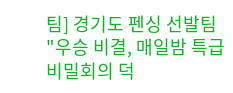팀] 경기도 펜싱 선발팀 "우승 비결, 매일밤 특급 비밀회의 덕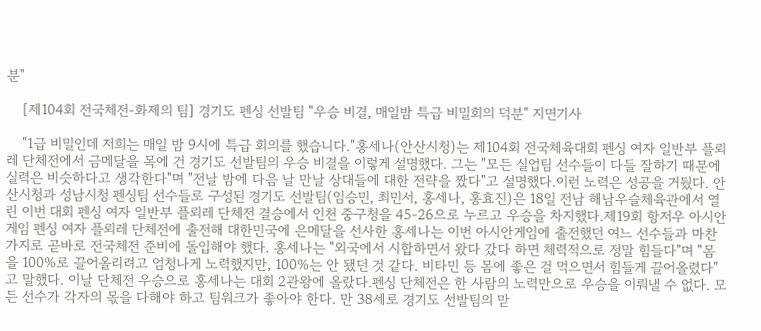분"

    [제104회 전국체전-화제의 팀] 경기도 펜싱 선발팀 "우승 비결, 매일밤 특급 비밀회의 덕분" 지면기사

    "1급 비밀인데 저희는 매일 밤 9시에 특급 회의를 했습니다."홍세나(안산시청)는 제104회 전국체육대회 펜싱 여자 일반부 플뢰레 단체전에서 금메달을 목에 건 경기도 선발팀의 우승 비결을 이렇게 설명했다. 그는 "모든 실업팀 선수들이 다들 잘하기 때문에 실력은 비슷하다고 생각한다"며 "전날 밤에 다음 날 만날 상대들에 대한 전략을 짰다"고 설명했다.이런 노력은 성공을 거뒀다. 안산시청과 성남시청 펜싱팀 선수들로 구성된 경기도 선발팀(임승민, 최민서, 홍세나, 홍효진)은 18일 전남 해남우슬체육관에서 열린 이번 대회 펜싱 여자 일반부 플뢰레 단체전 결승에서 인천 중구청을 45-26으로 누르고 우승을 차지했다.제19회 항저우 아시안게임 펜싱 여자 플뢰레 단체전에 출전해 대한민국에 은메달을 선사한 홍세나는 이번 아시안게임에 출전했던 여느 선수들과 마찬가지로 곧바로 전국체전 준비에 돌입해야 했다. 홍세나는 "외국에서 시합하면서 왔다 갔다 하면 체력적으로 정말 힘들다"며 "몸을 100%로 끌어올리려고 엄청나게 노력했지만, 100%는 안 됐던 것 같다. 비타민 등 몸에 좋은 걸 먹으면서 힘들게 끌어올렸다"고 말했다. 이날 단체전 우승으로 홍세나는 대회 2관왕에 올랐다.펜싱 단체전은 한 사람의 노력만으로 우승을 이뤄낼 수 없다. 모든 선수가 각자의 몫을 다해야 하고 팀워크가 좋아야 한다. 만 38세로 경기도 선발팀의 맏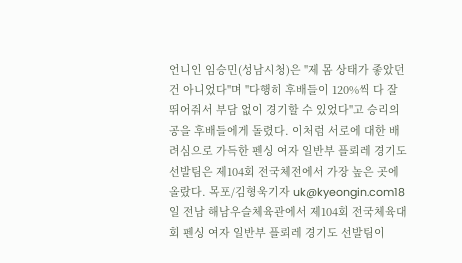언니인 임승민(성남시청)은 "제 몸 상태가 좋았던 건 아니었다"며 "다행히 후배들이 120%씩 다 잘 뛰어줘서 부담 없이 경기할 수 있었다"고 승리의 공을 후배들에게 돌렸다. 이처럼 서로에 대한 배려심으로 가득한 펜싱 여자 일반부 플뢰레 경기도 선발팀은 제104회 전국체전에서 가장 높은 곳에 올랐다. 목포/김형욱기자 uk@kyeongin.com18일 전남 해남우슬체육관에서 제104회 전국체육대회 펜싱 여자 일반부 플뢰레 경기도 선발팀이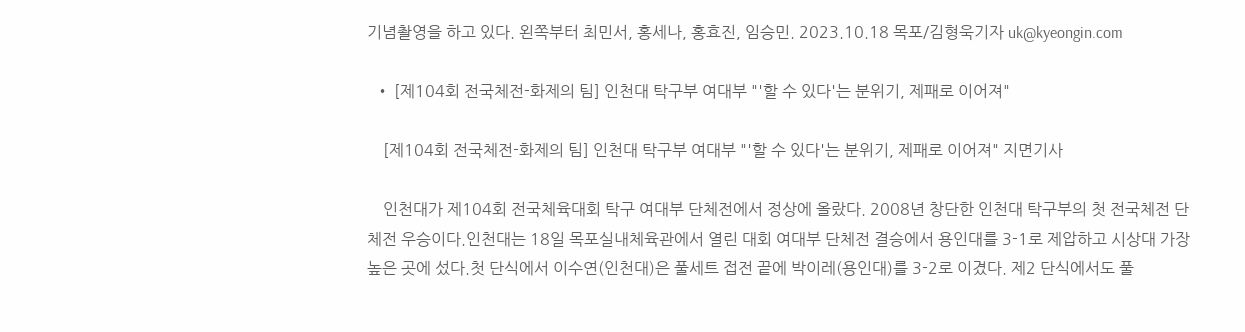기념촬영을 하고 있다. 왼쪽부터 최민서, 홍세나, 홍효진, 임승민. 2023.10.18 목포/김형욱기자 uk@kyeongin.com

  • [제104회 전국체전-화제의 팀] 인천대 탁구부 여대부 "'할 수 있다'는 분위기, 제패로 이어져"

    [제104회 전국체전-화제의 팀] 인천대 탁구부 여대부 "'할 수 있다'는 분위기, 제패로 이어져" 지면기사

    인천대가 제104회 전국체육대회 탁구 여대부 단체전에서 정상에 올랐다. 2008년 창단한 인천대 탁구부의 첫 전국체전 단체전 우승이다.인천대는 18일 목포실내체육관에서 열린 대회 여대부 단체전 결승에서 용인대를 3-1로 제압하고 시상대 가장 높은 곳에 섰다.첫 단식에서 이수연(인천대)은 풀세트 접전 끝에 박이레(용인대)를 3-2로 이겼다. 제2 단식에서도 풀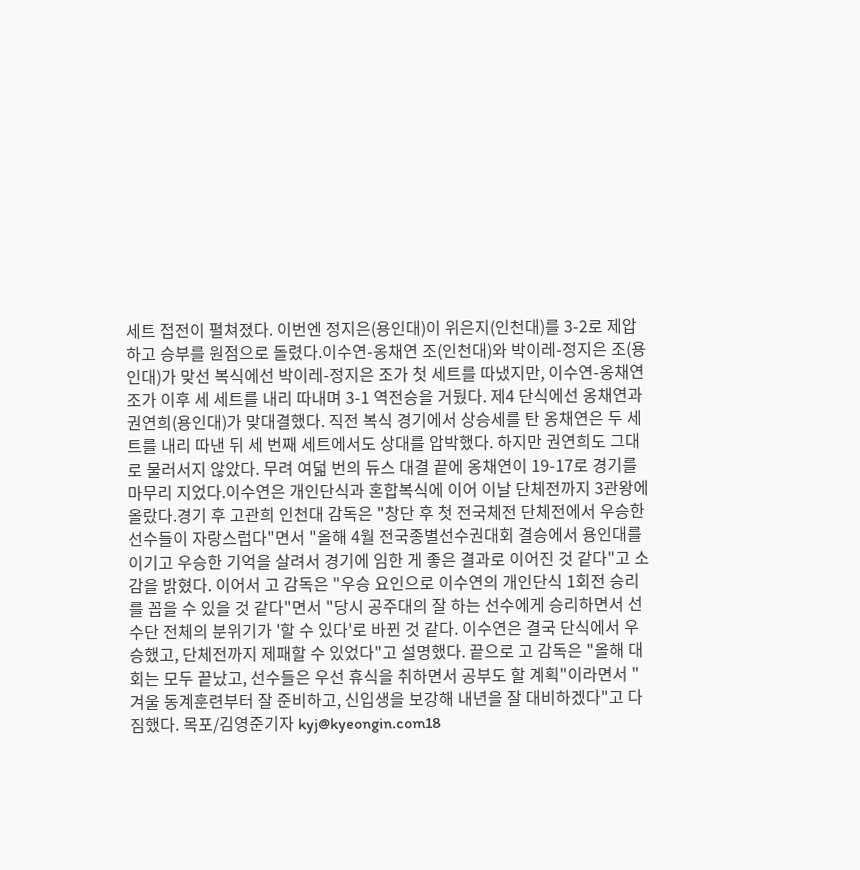세트 접전이 펼쳐졌다. 이번엔 정지은(용인대)이 위은지(인천대)를 3-2로 제압하고 승부를 원점으로 돌렸다.이수연-옹채연 조(인천대)와 박이레-정지은 조(용인대)가 맞선 복식에선 박이레-정지은 조가 첫 세트를 따냈지만, 이수연-옹채연 조가 이후 세 세트를 내리 따내며 3-1 역전승을 거뒀다. 제4 단식에선 옹채연과 권연희(용인대)가 맞대결했다. 직전 복식 경기에서 상승세를 탄 옹채연은 두 세트를 내리 따낸 뒤 세 번째 세트에서도 상대를 압박했다. 하지만 권연희도 그대로 물러서지 않았다. 무려 여덟 번의 듀스 대결 끝에 옹채연이 19-17로 경기를 마무리 지었다.이수연은 개인단식과 혼합복식에 이어 이날 단체전까지 3관왕에 올랐다.경기 후 고관희 인천대 감독은 "창단 후 첫 전국체전 단체전에서 우승한 선수들이 자랑스럽다"면서 "올해 4월 전국종별선수권대회 결승에서 용인대를 이기고 우승한 기억을 살려서 경기에 임한 게 좋은 결과로 이어진 것 같다"고 소감을 밝혔다. 이어서 고 감독은 "우승 요인으로 이수연의 개인단식 1회전 승리를 꼽을 수 있을 것 같다"면서 "당시 공주대의 잘 하는 선수에게 승리하면서 선수단 전체의 분위기가 '할 수 있다'로 바뀐 것 같다. 이수연은 결국 단식에서 우승했고, 단체전까지 제패할 수 있었다"고 설명했다. 끝으로 고 감독은 "올해 대회는 모두 끝났고, 선수들은 우선 휴식을 취하면서 공부도 할 계획"이라면서 "겨울 동계훈련부터 잘 준비하고, 신입생을 보강해 내년을 잘 대비하겠다"고 다짐했다. 목포/김영준기자 kyj@kyeongin.com18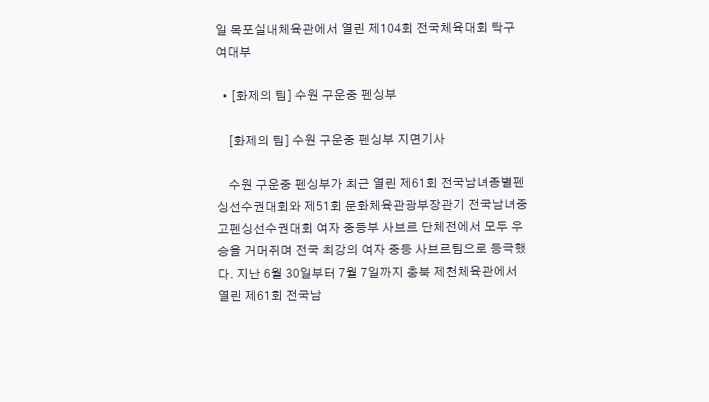일 목포실내체육관에서 열린 제104회 전국체육대회 탁구 여대부

  • [화제의 팀] 수원 구운중 펜싱부

    [화제의 팀] 수원 구운중 펜싱부 지면기사

    수원 구운중 펜싱부가 최근 열린 제61회 전국남녀종별펜싱선수권대회와 제51회 문화체육관광부장관기 전국남녀중고펜싱선수권대회 여자 중등부 사브르 단체전에서 모두 우승을 거머쥐며 전국 최강의 여자 중등 사브르팀으로 등극했다. 지난 6월 30일부터 7월 7일까지 충북 제천체육관에서 열린 제61회 전국남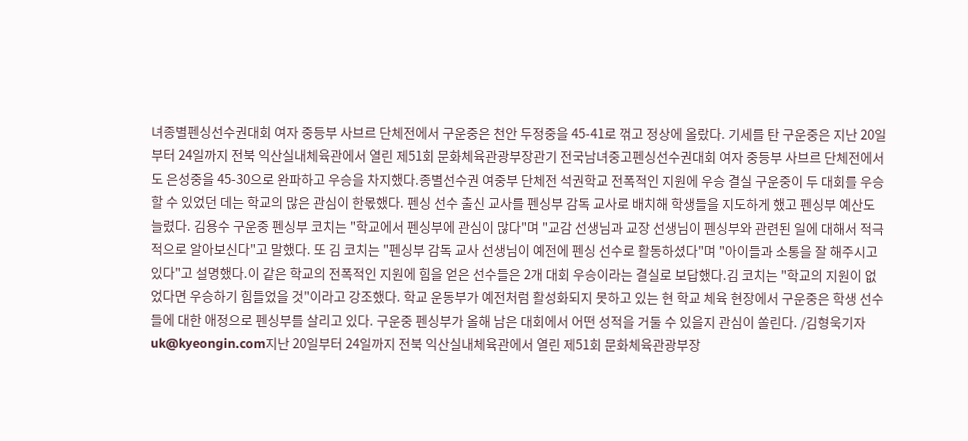녀종별펜싱선수권대회 여자 중등부 사브르 단체전에서 구운중은 천안 두정중을 45-41로 꺾고 정상에 올랐다. 기세를 탄 구운중은 지난 20일부터 24일까지 전북 익산실내체육관에서 열린 제51회 문화체육관광부장관기 전국남녀중고펜싱선수권대회 여자 중등부 사브르 단체전에서도 은성중을 45-30으로 완파하고 우승을 차지했다.종별선수권 여중부 단체전 석권학교 전폭적인 지원에 우승 결실 구운중이 두 대회를 우승할 수 있었던 데는 학교의 많은 관심이 한몫했다. 펜싱 선수 출신 교사를 펜싱부 감독 교사로 배치해 학생들을 지도하게 했고 펜싱부 예산도 늘렸다. 김용수 구운중 펜싱부 코치는 "학교에서 펜싱부에 관심이 많다"며 "교감 선생님과 교장 선생님이 펜싱부와 관련된 일에 대해서 적극적으로 알아보신다"고 말했다. 또 김 코치는 "펜싱부 감독 교사 선생님이 예전에 펜싱 선수로 활동하셨다"며 "아이들과 소통을 잘 해주시고 있다"고 설명했다.이 같은 학교의 전폭적인 지원에 힘을 얻은 선수들은 2개 대회 우승이라는 결실로 보답했다.김 코치는 "학교의 지원이 없었다면 우승하기 힘들었을 것"이라고 강조했다. 학교 운동부가 예전처럼 활성화되지 못하고 있는 현 학교 체육 현장에서 구운중은 학생 선수들에 대한 애정으로 펜싱부를 살리고 있다. 구운중 펜싱부가 올해 남은 대회에서 어떤 성적을 거둘 수 있을지 관심이 쏠린다. /김형욱기자 uk@kyeongin.com지난 20일부터 24일까지 전북 익산실내체육관에서 열린 제51회 문화체육관광부장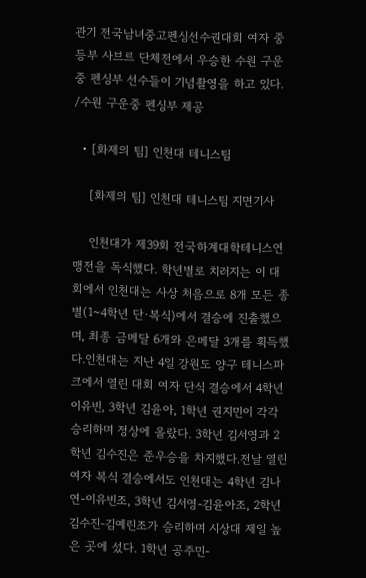관기 전국남녀중고펜싱선수권대회 여자 중등부 사브르 단체전에서 우승한 수원 구운중 펜싱부 선수들이 기념촬영을 하고 있다. /수원 구운중 펜싱부 제공

  • [화제의 팀] 인천대 테니스팀

    [화제의 팀] 인천대 테니스팀 지면기사

    인천대가 제39회 전국하계대학테니스연맹전을 독식했다. 학년별로 치러지는 이 대회에서 인천대는 사상 처음으로 8개 모든 종별(1~4학년 단·복식)에서 결승에 진출했으며, 최종 금메달 6개와 은메달 3개를 획득했다.인천대는 지난 4일 강원도 양구 테니스파크에서 열린 대회 여자 단식 결승에서 4학년 이유빈, 3학년 김윤아, 1학년 권지민이 각각 승리하며 정상에 올랐다. 3학년 김서영과 2학년 김수진은 준우승을 차지했다.전날 열린 여자 복식 결승에서도 인천대는 4학년 김나연-이유빈조, 3학년 김서영-김윤아조, 2학년 김수진-김예린조가 승리하며 시상대 제일 높은 곳에 섰다. 1학년 공주민-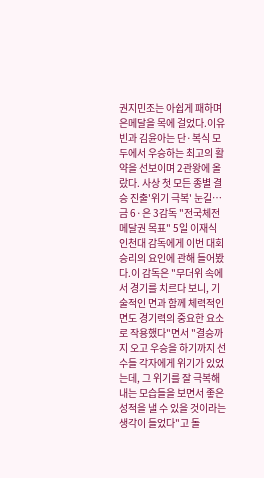권지민조는 아쉽게 패하며 은메달을 목에 걸었다.이유빈과 김윤아는 단·복식 모두에서 우승하는 최고의 활약을 선보이며 2관왕에 올랐다. 사상 첫 모든 종별 결승 진출'위기 극복' 눈길… 금 6·은 3감독 "전국체전 메달권 목표" 5일 이재식 인천대 감독에게 이번 대회 승리의 요인에 관해 들어봤다.이 감독은 "무더위 속에서 경기를 치르다 보니, 기술적인 면과 함께 체력적인 면도 경기력의 중요한 요소로 작용했다"면서 "결승까지 오고 우승을 하기까지 선수들 각자에게 위기가 있었는데, 그 위기를 잘 극복해 내는 모습들을 보면서 좋은 성적을 낼 수 있을 것이라는 생각이 들었다"고 돌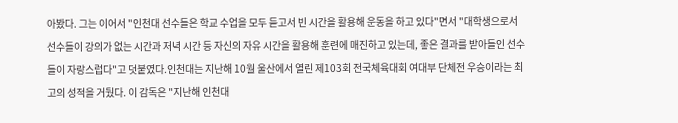아봤다. 그는 이어서 "인천대 선수들은 학교 수업을 모두 듣고서 빈 시간을 활용해 운동을 하고 있다"면서 "대학생으로서 선수들이 강의가 없는 시간과 저녁 시간 등 자신의 자유 시간을 활용해 훈련에 매진하고 있는데, 좋은 결과를 받아들인 선수들이 자랑스럽다"고 덧붙였다.인천대는 지난해 10월 울산에서 열린 제103회 전국체육대회 여대부 단체전 우승이라는 최고의 성적을 거뒀다. 이 감독은 "지난해 인천대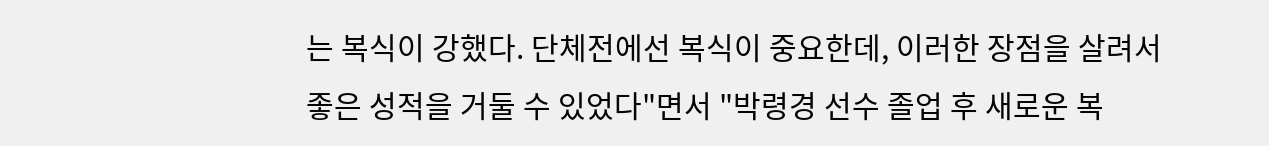는 복식이 강했다. 단체전에선 복식이 중요한데, 이러한 장점을 살려서 좋은 성적을 거둘 수 있었다"면서 "박령경 선수 졸업 후 새로운 복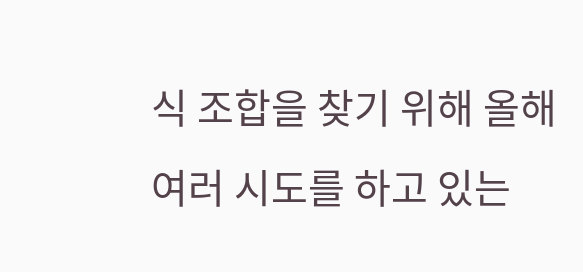식 조합을 찾기 위해 올해 여러 시도를 하고 있는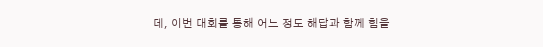데, 이번 대회를 통해 어느 정도 해답과 함께 힘을